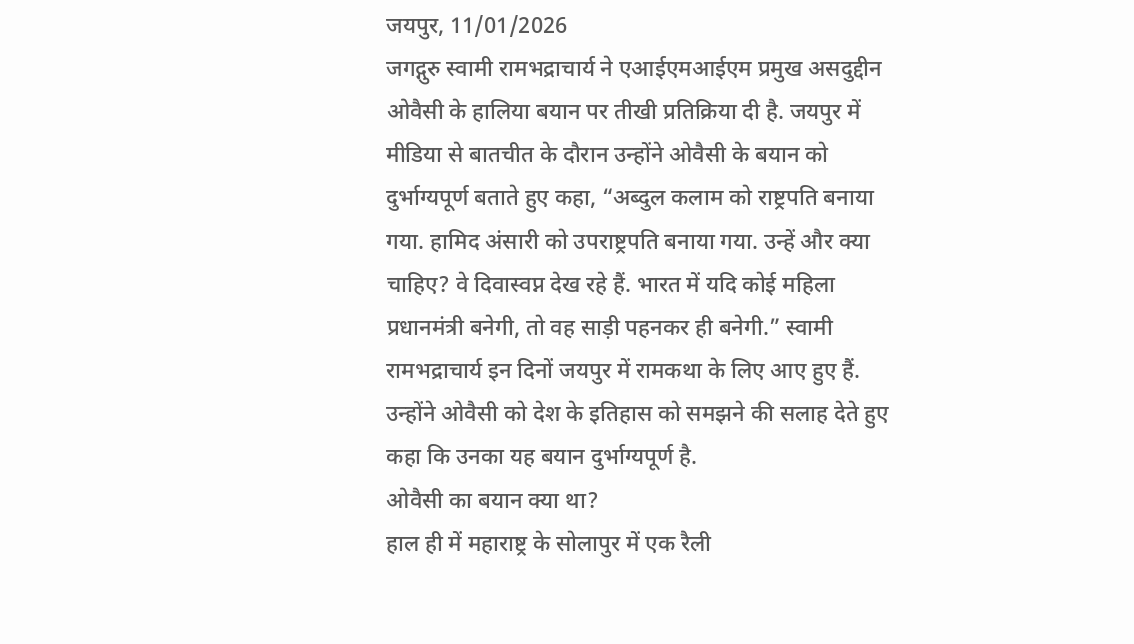जयपुर, 11/01/2026
जगद्गुरु स्वामी रामभद्राचार्य ने एआईएमआईएम प्रमुख असदुद्दीन ओवैसी के हालिया बयान पर तीखी प्रतिक्रिया दी है. जयपुर में मीडिया से बातचीत के दौरान उन्होंने ओवैसी के बयान को दुर्भाग्यपूर्ण बताते हुए कहा, “अब्दुल कलाम को राष्ट्रपति बनाया गया. हामिद अंसारी को उपराष्ट्रपति बनाया गया. उन्हें और क्या चाहिए? वे दिवास्वप्न देख रहे हैं. भारत में यदि कोई महिला प्रधानमंत्री बनेगी, तो वह साड़ी पहनकर ही बनेगी.” स्वामी रामभद्राचार्य इन दिनों जयपुर में रामकथा के लिए आए हुए हैं. उन्होंने ओवैसी को देश के इतिहास को समझने की सलाह देते हुए कहा कि उनका यह बयान दुर्भाग्यपूर्ण है.
ओवैसी का बयान क्या था?
हाल ही में महाराष्ट्र के सोलापुर में एक रैली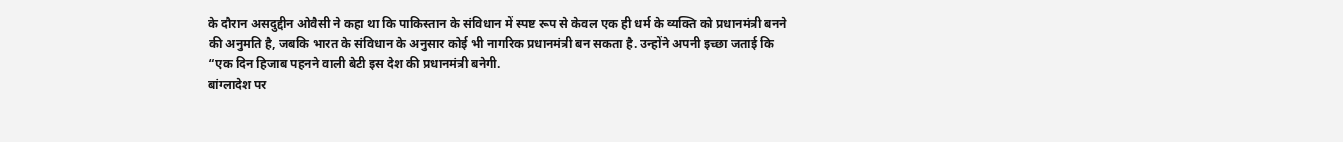के दौरान असदुद्दीन ओवैसी ने कहा था कि पाकिस्तान के संविधान में स्पष्ट रूप से केवल एक ही धर्म के व्यक्ति को प्रधानमंत्री बनने की अनुमति है, जबकि भारत के संविधान के अनुसार कोई भी नागरिक प्रधानमंत्री बन सकता है. उन्होंने अपनी इच्छा जताई कि “एक दिन हिजाब पहनने वाली बेटी इस देश की प्रधानमंत्री बनेगी.
बांग्लादेश पर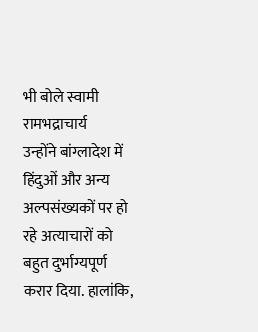भी बोले स्वामी रामभद्राचार्य
उन्होंने बांग्लादेश में हिंदुओं और अन्य अल्पसंख्यकों पर हो रहे अत्याचारों को बहुत दुर्भाग्यपूर्ण करार दिया. हालांकि,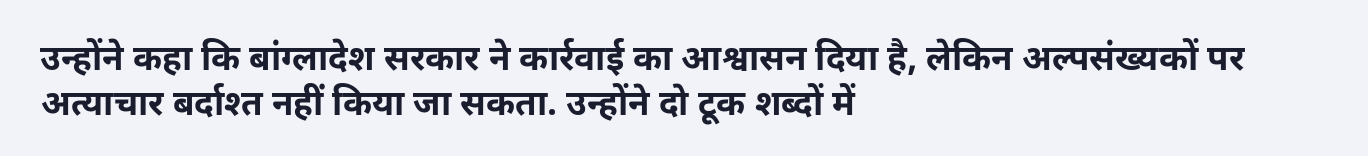उन्होंने कहा कि बांग्लादेश सरकार ने कार्रवाई का आश्वासन दिया है, लेकिन अल्पसंख्यकों पर अत्याचार बर्दाश्त नहीं किया जा सकता. उन्होंने दो टूक शब्दों में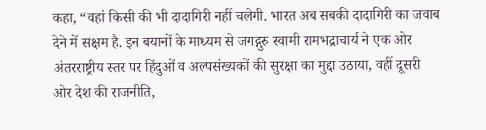कहा, “वहां किसी की भी दादागिरी नहीं चलेगी. भारत अब सबकी दादागिरी का जवाब देने में सक्षम है. इन बयानों के माध्यम से जगद्गुरु स्वामी रामभद्राचार्य ने एक ओर अंतरराष्ट्रीय स्तर पर हिंदुओं व अल्पसंख्यकों की सुरक्षा का मुद्दा उठाया, वहीं दूसरी ओर देश की राजनीति,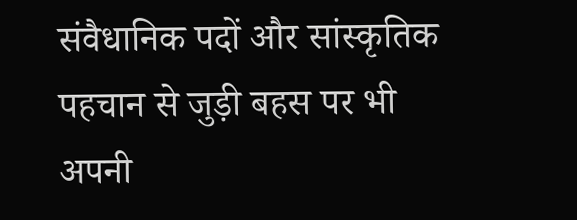संवैधानिक पदों और सांस्कृतिक पहचान से जुड़ी बहस पर भी अपनी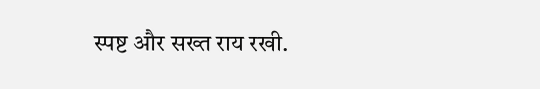स्पष्ट और सख्त राय रखी.